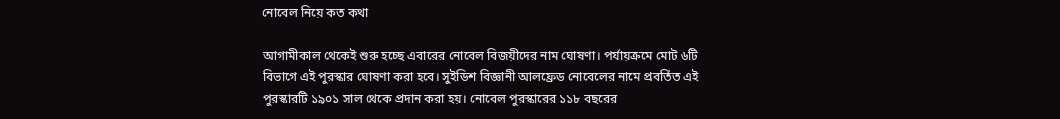নোবেল নিয়ে কত কথা

আগামীকাল থেকেই শুরু হচ্ছে এবারের নোবেল বিজয়ীদের নাম ঘোষণা। পর্যায়ক্রমে মোট ৬টি বিভাগে এই পুরস্কার ঘোষণা করা হবে। সুইডিশ বিজ্ঞানী আলফ্রেড নোবেলের নামে প্রবর্তিত এই পুরস্কারটি ১৯০১ সাল থেকে প্রদান করা হয়। নোবেল পুরস্কারের ১১৮ বছরের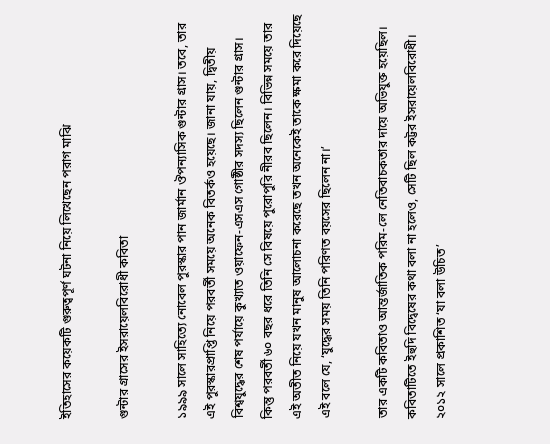ইতিহাসের কয়েকটি গুরুত্বপূর্ণ ঘটনা নিয়ে লিখেছেন পরাগ মাঝি

গুন্টার গ্রাসের ইসরায়েলবিরোধী কবিতা

১৯৯৯ সালে সাহিত্যে নোবেল পুরস্কার পান জার্মান ঔপন্যাসিক গুন্টার গ্রাস। তবে, তার এই পুরস্কারপ্রাপ্তি নিয়ে পরবর্তী সময়ে অনেক বিতর্কও হয়েছে। জানা যায়, দ্বিতীয় বিশ্বযুদ্ধের শেষ পর্যায়ে কুখ্যাত ওয়াফেন-এসএস গোষ্ঠীর সদস্য ছিলেন গুন্টার গ্রাস। কিন্তু পরবর্তী ৬০ বছর ধরে তিনি সে বিষয়ে পুরোপুরি নীরব ছিলেন। বিভিন্ন সময়ে তার এই অতীত নিয়ে যখন মানুষ আলোচনা করেছে তখন অনেকেই তাকে ক্ষমা করে দিয়েছে এই বলে যে, ‘যুদ্ধের সময় তিনি পরিণত বয়সের ছিলেন না।’

তার একটি কবিতাও আন্তর্জাতিক পরিম-লে নেতিবাচকতার দায়ে অভিযুক্ত হয়েছিল। কবিতাটিতে ইহুদি বিদ্বেষের কথা বলা না হলেও, সেটি ছিল কট্টর ইসরায়েলবিরোধী। ২০১২ সালে প্রকাশিত ‘যা বলা উচিত’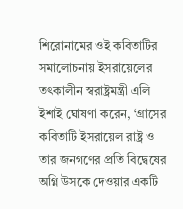শিরোনামের ওই কবিতাটির সমালোচনায় ইসরায়েলের তৎকালীন স্বরাষ্ট্রমন্ত্রী এলি ইশাই ঘোষণা করেন, ‘গ্রাসের কবিতাটি ইসরায়েল রাষ্ট্র ও তার জনগণের প্রতি বিদ্বেষের অগ্নি উসকে দেওয়ার একটি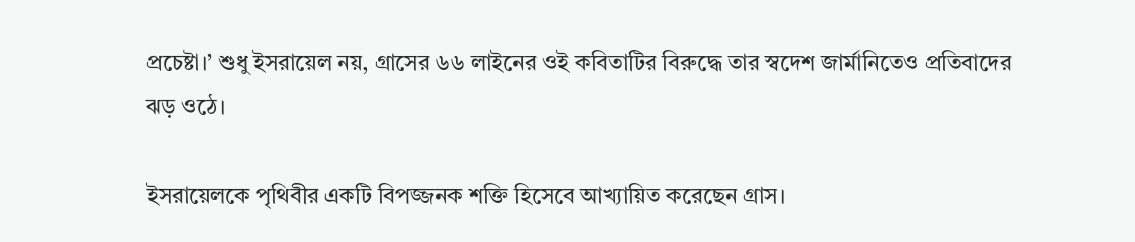প্রচেষ্টা।’ শুধু ইসরায়েল নয়, গ্রাসের ৬৬ লাইনের ওই কবিতাটির বিরুদ্ধে তার স্বদেশ জার্মানিতেও প্রতিবাদের ঝড় ওঠে।

ইসরায়েলকে পৃথিবীর একটি বিপজ্জনক শক্তি হিসেবে আখ্যায়িত করেছেন গ্রাস।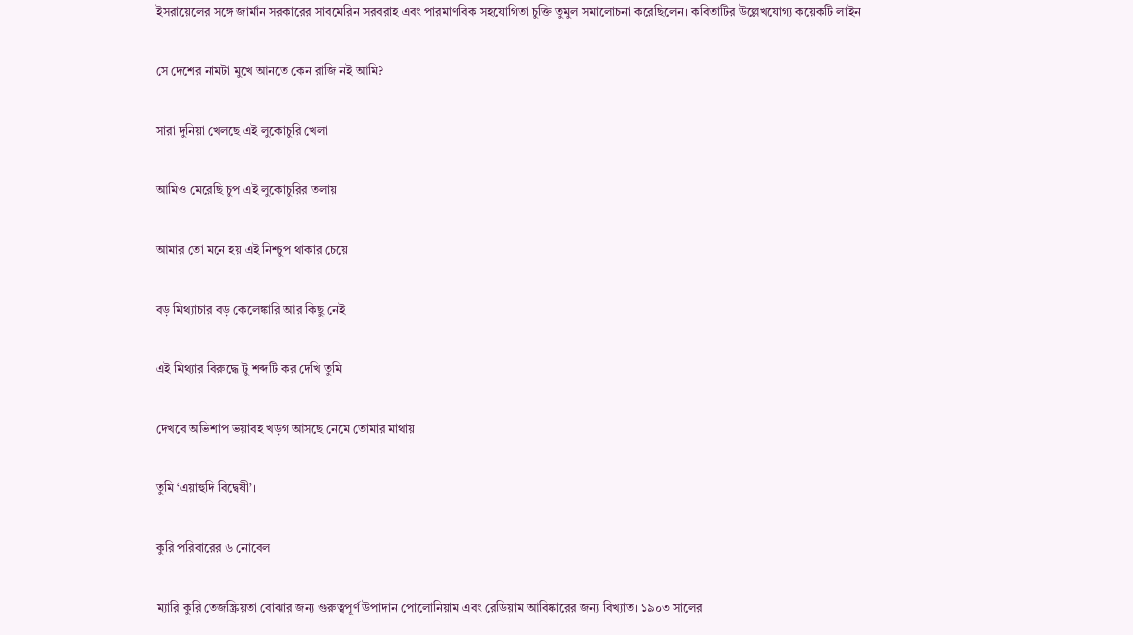ইসরায়েলের সঙ্গে জার্মান সরকারের সাবমেরিন সরবরাহ এবং পারমাণবিক সহযোগিতা চুক্তি তুমুল সমালোচনা করেছিলেন। কবিতাটির উল্লেখযোগ্য কয়েকটি লাইন

সে দেশের নামটা মুখে আনতে কেন রাজি নই আমি?

সারা দুনিয়া খেলছে এই লুকোচুরি খেলা

আমিও মেরেছি চুপ এই লুকোচুরির তলায়

আমার তো মনে হয় এই নিশ্চুপ থাকার চেয়ে

বড় মিথ্যাচার বড় কেলেঙ্কারি আর কিছু নেই

এই মিথ্যার বিরুদ্ধে টু শব্দটি কর দেখি তুমি

দেখবে অভিশাপ ভয়াবহ খড়গ আসছে নেমে তোমার মাথায়

তুমি ‘এয়াহুদি বিদ্বেষী’।

কুরি পরিবারের ৬ নোবেল

ম্যারি কুরি তেজস্ক্রিয়তা বোঝার জন্য গুরুত্বপূর্ণ উপাদান পোলোনিয়াম এবং রেডিয়াম আবিষ্কারের জন্য বিখ্যাত। ১৯০৩ সালের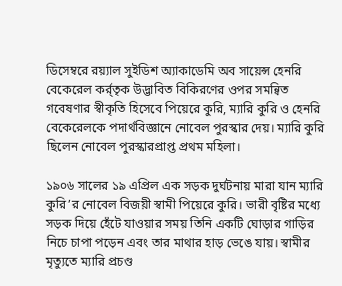ডিসেম্বরে রয়্যাল সুইডিশ অ্যাকাডেমি অব সায়েন্স হেনরি বেকেরেল কর্র্তৃক উদ্ভাবিত বিকিরণের ওপর সমন্বিত গবেষণার স্বীকৃতি হিসেবে পিয়েরে কুরি, ম্যারি কুরি ও হেনরি বেকেরেলকে পদার্থবিজ্ঞানে নোবেল পুরস্কার দেয়। ম্যারি কুরি ছিলেন নোবেল পুরস্কারপ্রাপ্ত প্রথম মহিলা।

১৯০৬ সালের ১৯ এপ্রিল এক সড়ক দুর্ঘটনায় মারা যান ম্যারি কুরি’র নোবেল বিজয়ী স্বামী পিয়েরে কুরি। ভারী বৃষ্টির মধ্যে সড়ক দিয়ে হেঁটে যাওয়ার সময় তিনি একটি ঘোড়ার গাড়ির নিচে চাপা পড়েন এবং তার মাথার হাড় ভেঙে যায়। স্বামীর মৃত্যুতে ম্যারি প্রচণ্ড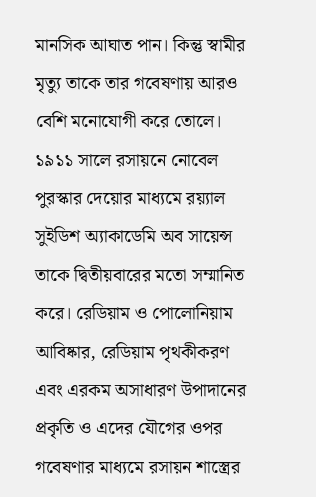মানসিক আঘাত পান। কিন্তু স্বামীর মৃত্যু তাকে তার গবেষণায় আরও বেশি মনোযোগী করে তোলে। ১৯১১ সালে রসায়নে নোবেল পুরস্কার দেয়োর মাধ্যমে রয়্যাল সুইডিশ অ্যাকাডেমি অব সায়েন্স তাকে দ্বিতীয়বারের মতো সম্মানিত করে। রেডিয়াম ও পোলোনিয়াম আবিষ্কার, রেডিয়াম পৃথকীকরণ এবং এরকম অসাধারণ উপাদানের প্রকৃতি ও এদের যৌগের ওপর গবেষণার মাধ্যমে রসায়ন শাস্ত্রের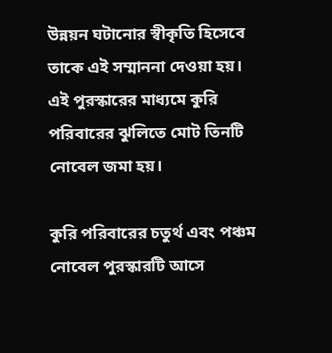উন্নয়ন ঘটানোর স্বীকৃতি হিসেবে তাকে এই সম্মাননা দেওয়া হয়। এই পুরস্কারের মাধ্যমে কুরি পরিবারের ঝুলিতে মোট তিনটি নোবেল জমা হয়।

কুরি পরিবারের চতুর্থ এবং পঞ্চম নোবেল পুরস্কারটি আসে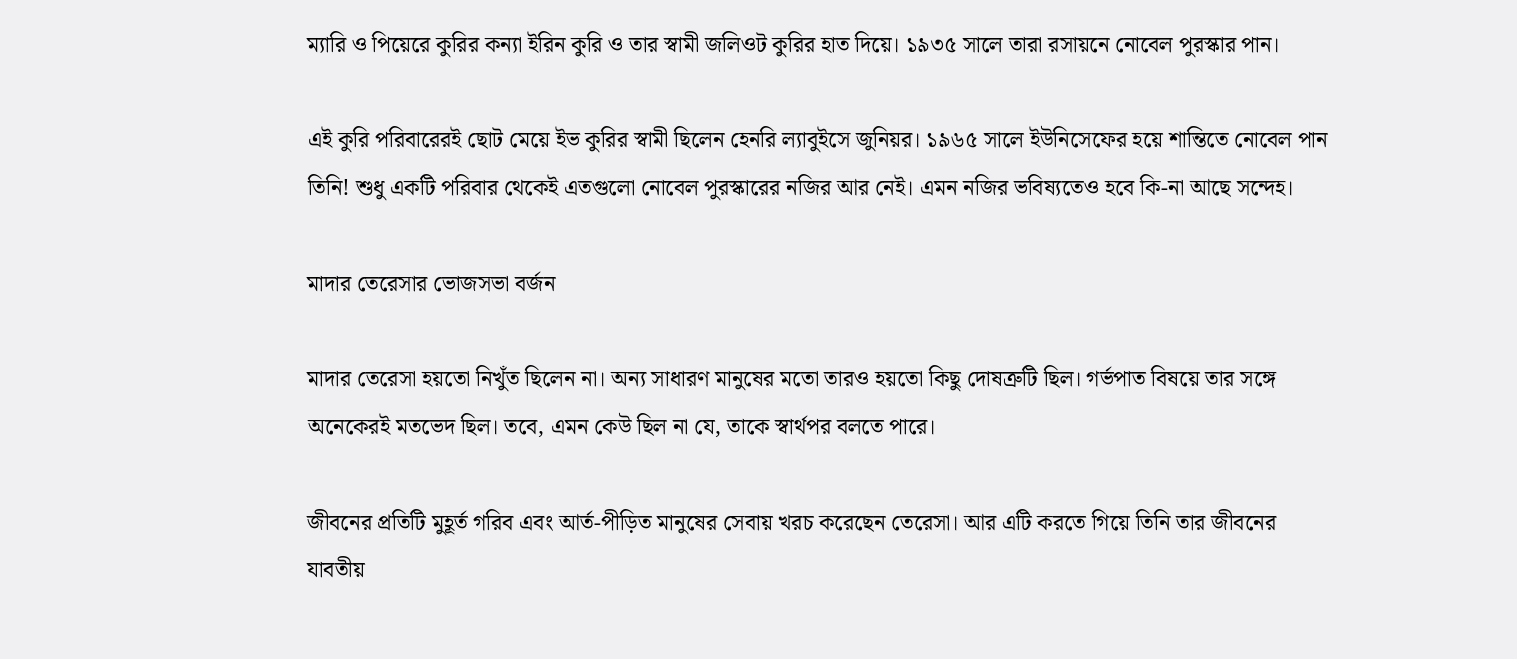ম্যারি ও পিয়েরে কুরির কন্যা ইরিন কুরি ও তার স্বামী জলিওট কুরির হাত দিয়ে। ১৯৩৫ সালে তারা রসায়নে নোবেল পুরস্কার পান।

এই কুরি পরিবারেরই ছোট মেয়ে ইভ কুরির স্বামী ছিলেন হেনরি ল্যাবুইসে জুনিয়র। ১৯৬৫ সালে ইউনিসেফের হয়ে শান্তিতে নোবেল পান তিনি! শুধু একটি পরিবার থেকেই এতগুলো নোবেল পুরস্কারের নজির আর নেই। এমন নজির ভবিষ্যতেও হবে কি-না আছে সন্দেহ।

মাদার তেরেসার ভোজসভা বর্জন

মাদার তেরেসা হয়তো নিখুঁত ছিলেন না। অন্য সাধারণ মানুষের মতো তারও হয়তো কিছু দোষত্রুটি ছিল। গর্ভপাত বিষয়ে তার সঙ্গে অনেকেরই মতভেদ ছিল। তবে, এমন কেউ ছিল না যে, তাকে স্বার্থপর বলতে পারে।

জীবনের প্রতিটি মুহূর্ত গরিব এবং আর্ত-পীড়িত মানুষের সেবায় খরচ করেছেন তেরেসা। আর এটি করতে গিয়ে তিনি তার জীবনের যাবতীয়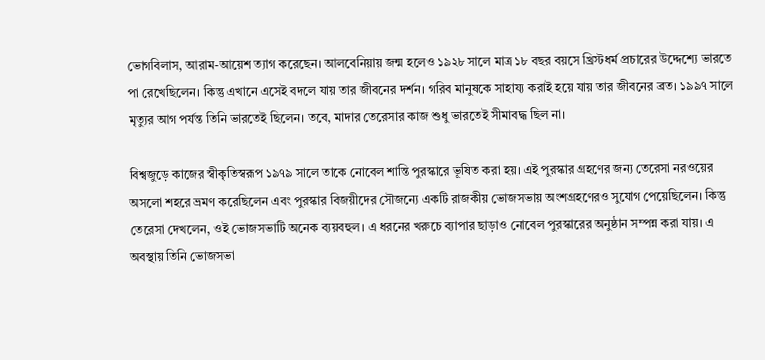ভোগবিলাস, আরাম-আয়েশ ত্যাগ করেছেন। আলবেনিয়ায় জন্ম হলেও ১৯২৮ সালে মাত্র ১৮ বছর বয়সে খ্রিস্টধর্ম প্রচারের উদ্দেশ্যে ভারতে পা রেখেছিলেন। কিন্তু এখানে এসেই বদলে যায় তার জীবনের দর্শন। গরিব মানুষকে সাহায্য করাই হয়ে যায় তার জীবনের ব্রত। ১৯৯৭ সালে মৃত্যুর আগ পর্যন্ত তিনি ভারতেই ছিলেন। তবে, মাদার তেরেসার কাজ শুধু ভারতেই সীমাবদ্ধ ছিল না।

বিশ্বজুড়ে কাজের স্বীকৃতিস্বরূপ ১৯৭৯ সালে তাকে নোবেল শান্তি পুরস্কারে ভূষিত করা হয়। এই পুরস্কার গ্রহণের জন্য তেরেসা নরওয়ের অসলো শহরে ভ্রমণ করেছিলেন এবং পুরস্কার বিজয়ীদের সৌজন্যে একটি রাজকীয় ভোজসভায় অংশগ্রহণেরও সুযোগ পেয়েছিলেন। কিন্তু তেরেসা দেখলেন, ওই ভোজসভাটি অনেক ব্যয়বহুল। এ ধরনের খরুচে ব্যাপার ছাড়াও নোবেল পুরস্কারের অনুষ্ঠান সম্পন্ন করা যায়। এ অবস্থায় তিনি ভোজসভা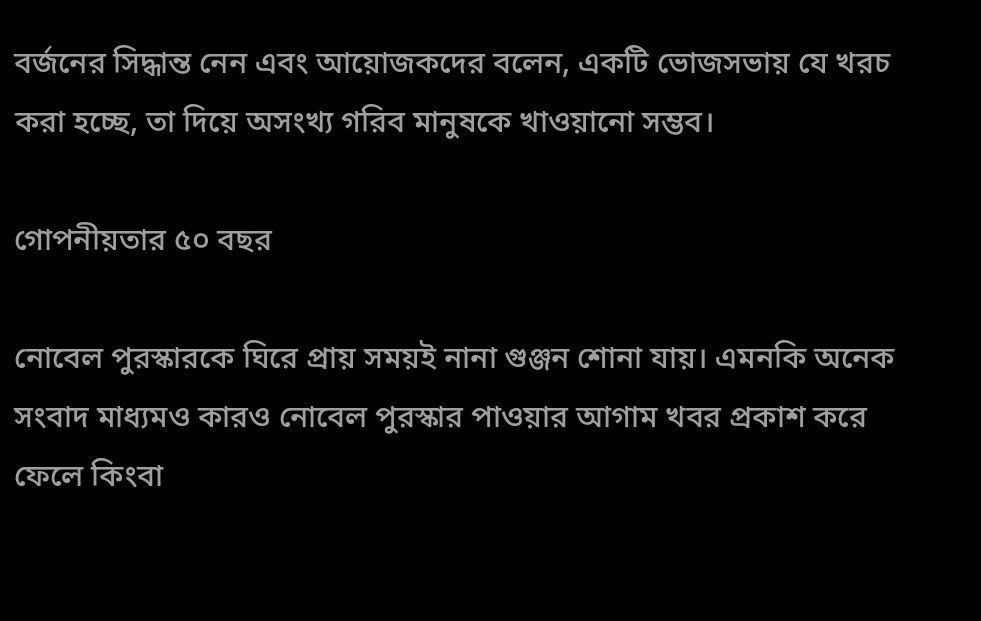বর্জনের সিদ্ধান্ত নেন এবং আয়োজকদের বলেন, একটি ভোজসভায় যে খরচ করা হচ্ছে, তা দিয়ে অসংখ্য গরিব মানুষকে খাওয়ানো সম্ভব।

গোপনীয়তার ৫০ বছর

নোবেল পুরস্কারকে ঘিরে প্রায় সময়ই নানা গুঞ্জন শোনা যায়। এমনকি অনেক সংবাদ মাধ্যমও কারও নোবেল পুরস্কার পাওয়ার আগাম খবর প্রকাশ করে ফেলে কিংবা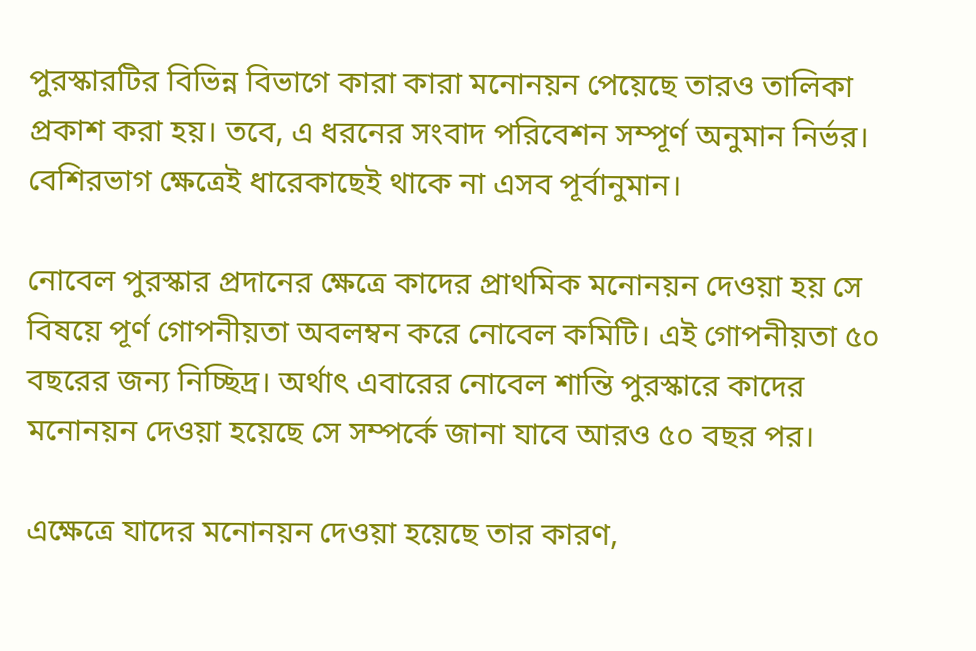পুরস্কারটির বিভিন্ন বিভাগে কারা কারা মনোনয়ন পেয়েছে তারও তালিকা প্রকাশ করা হয়। তবে, এ ধরনের সংবাদ পরিবেশন সম্পূর্ণ অনুমান নির্ভর। বেশিরভাগ ক্ষেত্রেই ধারেকাছেই থাকে না এসব পূর্বানুমান।

নোবেল পুরস্কার প্রদানের ক্ষেত্রে কাদের প্রাথমিক মনোনয়ন দেওয়া হয় সে বিষয়ে পূর্ণ গোপনীয়তা অবলম্বন করে নোবেল কমিটি। এই গোপনীয়তা ৫০ বছরের জন্য নিচ্ছিদ্র। অর্থাৎ এবারের নোবেল শান্তি পুরস্কারে কাদের মনোনয়ন দেওয়া হয়েছে সে সম্পর্কে জানা যাবে আরও ৫০ বছর পর।

এক্ষেত্রে যাদের মনোনয়ন দেওয়া হয়েছে তার কারণ,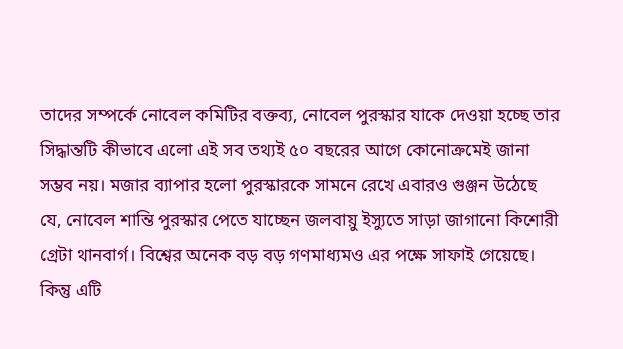তাদের সম্পর্কে নোবেল কমিটির বক্তব্য, নোবেল পুরস্কার যাকে দেওয়া হচ্ছে তার সিদ্ধান্তটি কীভাবে এলো এই সব তথ্যই ৫০ বছরের আগে কোনোক্রমেই জানা সম্ভব নয়। মজার ব্যাপার হলো পুরস্কারকে সামনে রেখে এবারও গুঞ্জন উঠেছে যে, নোবেল শান্তি পুরস্কার পেতে যাচ্ছেন জলবায়ু ইস্যুতে সাড়া জাগানো কিশোরী গ্রেটা থানবার্গ। বিশ্বের অনেক বড় বড় গণমাধ্যমও এর পক্ষে সাফাই গেয়েছে। কিন্তু এটি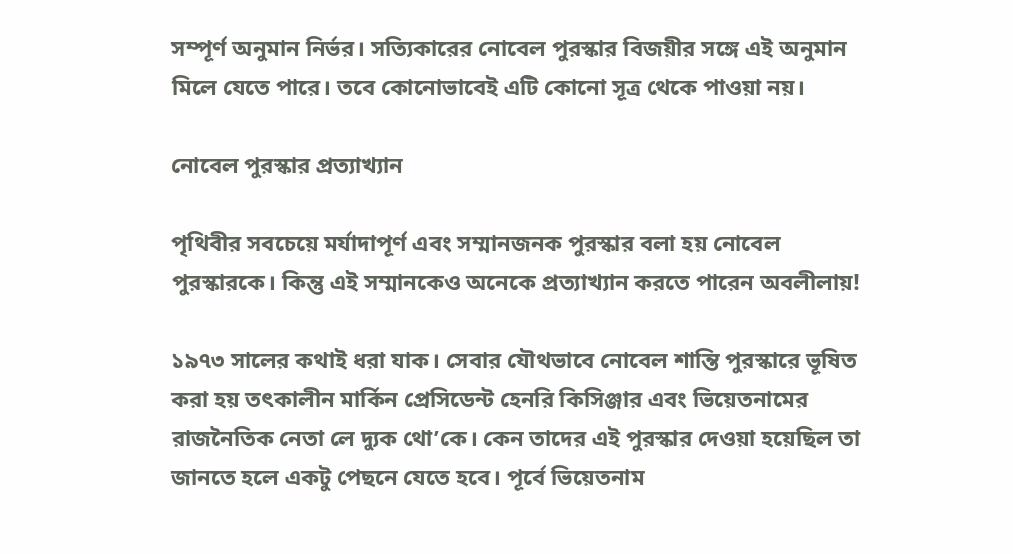সম্পূর্ণ অনুমান নির্ভর। সত্যিকারের নোবেল পুরস্কার বিজয়ীর সঙ্গে এই অনুমান মিলে যেতে পারে। তবে কোনোভাবেই এটি কোনো সূত্র থেকে পাওয়া নয়।

নোবেল পুরস্কার প্রত্যাখ্যান

পৃথিবীর সবচেয়ে মর্যাদাপূর্ণ এবং সম্মানজনক পুরস্কার বলা হয় নোবেল পুরস্কারকে। কিন্তু এই সম্মানকেও অনেকে প্রত্যাখ্যান করতে পারেন অবলীলায়!

১৯৭৩ সালের কথাই ধরা যাক। সেবার যৌথভাবে নোবেল শান্তি পুরস্কারে ভূষিত করা হয় তৎকালীন মার্কিন প্রেসিডেন্ট হেনরি কিসিঞ্জার এবং ভিয়েতনামের রাজনৈতিক নেতা লে দ্যুক থো’কে। কেন তাদের এই পুরস্কার দেওয়া হয়েছিল তা জানতে হলে একটু পেছনে যেতে হবে। পূর্বে ভিয়েতনাম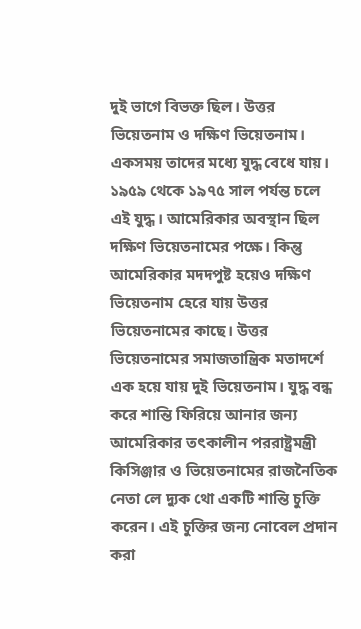দুই ভাগে বিভক্ত ছিল। উত্তর ভিয়েতনাম ও দক্ষিণ ভিয়েতনাম। একসময় তাদের মধ্যে যুদ্ধ বেধে যায়। ১৯৫৯ থেকে ১৯৭৫ সাল পর্যন্ত চলে এই যুদ্ধ। আমেরিকার অবস্থান ছিল দক্ষিণ ভিয়েতনামের পক্ষে। কিন্তু আমেরিকার মদদপুষ্ট হয়েও দক্ষিণ ভিয়েতনাম হেরে যায় উত্তর ভিয়েতনামের কাছে। উত্তর ভিয়েতনামের সমাজতান্ত্রিক মতাদর্শে এক হয়ে যায় দুই ভিয়েতনাম। যুদ্ধ বন্ধ করে শান্তি ফিরিয়ে আনার জন্য আমেরিকার তৎকালীন পররাষ্ট্রমন্ত্রী কিসিঞ্জার ও ভিয়েতনামের রাজনৈতিক নেতা লে দ্যুক থো একটি শান্তি চুক্তি করেন। এই চুক্তির জন্য নোবেল প্রদান করা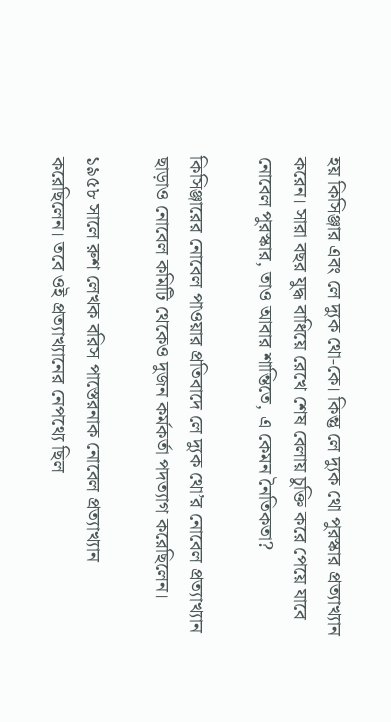হয় কিসিঞ্জার এবং লে দ্যুক থো-কে। কিন্তু লে দ্যুক থো পুরস্কার প্রত্যাখ্যান করেন। সারা বছর যুদ্ধ বাধিয়ে রেখে শেষ বেলায় চুক্তি করে পেয়ে যাবে নোবেল পুরস্কার, তাও আবার শান্তিতে, এ কেমন নৈতিকতা?

কিসিঞ্জারের নোবেল পাওয়ার প্রতিবাদে লে দ্যুক থো’র নোবেল প্রত্যাখ্যান ছাড়াও নোবেল কমিটি থেকেও দুজন কর্মকর্তা পদত্যাগ করেছিলেন।

১৯৫৮ সালে রুশ লেখক বরিস পাস্তেরনাক নোবেল প্রত্যাখ্যান করেছিলেন। তবে ওই প্রত্যাখ্যানের নেপথ্যে ছিল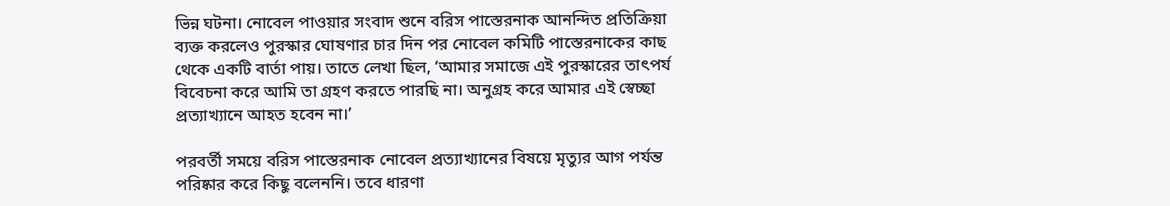ভিন্ন ঘটনা। নোবেল পাওয়ার সংবাদ শুনে বরিস পাস্তেরনাক আনন্দিত প্রতিক্রিয়া ব্যক্ত করলেও পুরস্কার ঘোষণার চার দিন পর নোবেল কমিটি পাস্তেরনাকের কাছ থেকে একটি বার্তা পায়। তাতে লেখা ছিল, ‘আমার সমাজে এই পুরস্কারের তাৎপর্য বিবেচনা করে আমি তা গ্রহণ করতে পারছি না। অনুগ্রহ করে আমার এই স্বেচ্ছা প্রত্যাখ্যানে আহত হবেন না।’

পরবর্তী সময়ে বরিস পাস্তেরনাক নোবেল প্রত্যাখ্যানের বিষয়ে মৃত্যুর আগ পর্যন্ত পরিষ্কার করে কিছু বলেননি। তবে ধারণা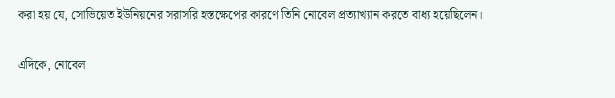করা হয় যে, সোভিয়েত ইউনিয়নের সরাসরি হস্তক্ষেপের কারণে তিনি নোবেল প্রত্যাখ্যান করতে বাধ্য হয়েছিলেন।

এদিকে, নোবেল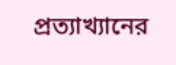প্রত্যাখ্যানের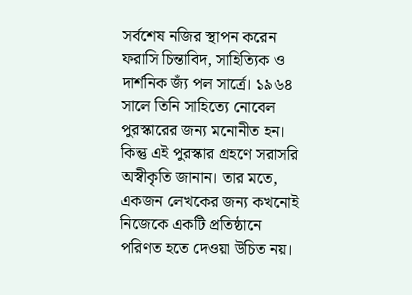সর্বশেষ নজির স্থাপন করেন ফরাসি চিন্তাবিদ, সাহিত্যিক ও দার্শনিক জ্যঁ পল সার্ত্রে। ১৯৬৪ সালে তিনি সাহিত্যে নোবেল পুরস্কারের জন্য মনোনীত হন। কিন্তু এই পুরস্কার গ্রহণে সরাসরি অস্বীকৃতি জানান। তার মতে, একজন লেখকের জন্য কখনোই নিজেকে একটি প্রতিষ্ঠানে পরিণত হতে দেওয়া উচিত নয়।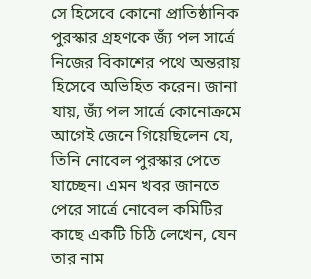সে হিসেবে কোনো প্রাতিষ্ঠানিক পুরস্কার গ্রহণকে জ্যঁ পল সার্ত্রে নিজের বিকাশের পথে অন্তরায় হিসেবে অভিহিত করেন। জানা যায়, জ্যঁ পল সার্ত্রে কোনোক্রমে আগেই জেনে গিয়েছিলেন যে, তিনি নোবেল পুরস্কার পেতে যাচ্ছেন। এমন খবর জানতে পেরে সার্ত্রে নোবেল কমিটির কাছে একটি চিঠি লেখেন, যেন তার নাম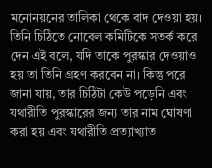মনোনয়নের তালিকা থেকে বাদ দেওয়া হয়। তিনি চিঠিতে নোবেল কমিটিকে সতর্ক করে দেন এই বলে, যদি তাকে পুরস্কার দেওয়াও হয় তা তিনি গ্রহণ করবেন না। কিন্তু পরে জানা যায়, তার চিঠিটা কেউ পড়েনি এবং যথারীতি পুরস্কারের জন্য তার নাম ঘোষণা করা হয় এবং যথারীতি প্রত্যাখ্যাত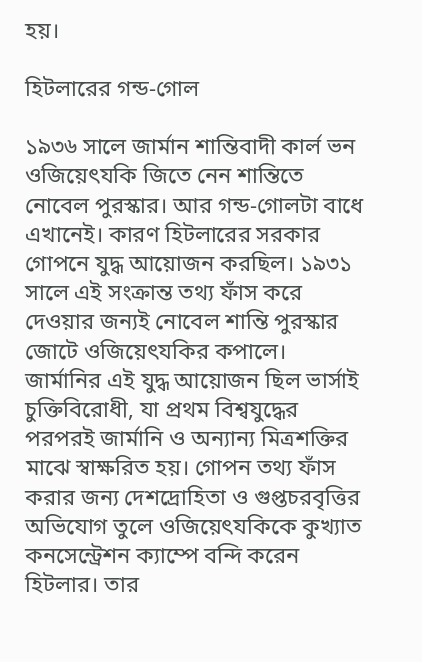হয়।

হিটলারের গন্ড-গোল

১৯৩৬ সালে জার্মান শান্তিবাদী কার্ল ভন ওজিয়েৎযকি জিতে নেন শান্তিতে নোবেল পুরস্কার। আর গন্ড-গোলটা বাধে এখানেই। কারণ হিটলারের সরকার গোপনে যুদ্ধ আয়োজন করছিল। ১৯৩১ সালে এই সংক্রান্ত তথ্য ফাঁস করে দেওয়ার জন্যই নোবেল শান্তি পুরস্কার জোটে ওজিয়েৎযকির কপালে। জার্মানির এই যুদ্ধ আয়োজন ছিল ভার্সাই চুক্তিবিরোধী, যা প্রথম বিশ্বযুদ্ধের পরপরই জার্মানি ও অন্যান্য মিত্রশক্তির মাঝে স্বাক্ষরিত হয়। গোপন তথ্য ফাঁস করার জন্য দেশদ্রোহিতা ও গুপ্তচরবৃত্তির অভিযোগ তুলে ওজিয়েৎযকিকে কুখ্যাত কনসেন্ট্রেশন ক্যাম্পে বন্দি করেন হিটলার। তার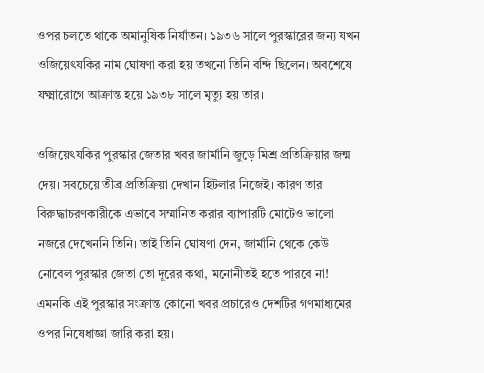ওপর চলতে থাকে অমানুষিক নির্যাতন। ১৯৩৬ সালে পুরস্কারের জন্য যখন ওজিয়েৎযকির নাম ঘোষণা করা হয় তখনো তিনি বন্দি ছিলেন। অবশেষে যক্ষ্মারোগে আক্রান্ত হয়ে ১৯৩৮ সালে মৃত্যু হয় তার।

ওজিয়েৎযকির পুরস্কার জেতার খবর জার্মানি জুড়ে মিশ্র প্রতিক্রিয়ার জন্ম দেয়। সবচেয়ে তীব্র প্রতিক্রিয়া দেখান হিটলার নিজেই। কারণ তার বিরুদ্ধাচরণকারীকে এভাবে সম্মানিত করার ব্যাপারটি মোটেও ভালো নজরে দেখেননি তিনি। তাই তিনি ঘোষণা দেন, জার্মানি থেকে কেউ নোবেল পুরস্কার জেতা তো দূরের কথা, মনোনীতই হতে পারবে না! এমনকি এই পুরস্কার সংক্রান্ত কোনো খবর প্রচারেও দেশটির গণমাধ্যমের ওপর নিষেধাজ্ঞা জারি করা হয়।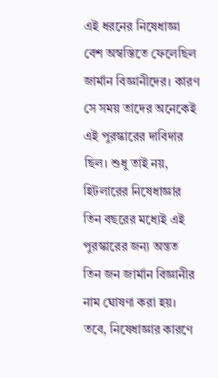এই ধরনের নিষেধাজ্ঞা বেশ অস্বস্তিতে ফেলেছিল জার্মান বিজ্ঞানীদের। কারণ সে সময় তাদের অনেকেই এই পুরস্কারের দাবিদার ছিল। শুধু তাই নয়, হিটলারের নিষেধাজ্ঞার তিন বছরের মধ্যেই এই পুরস্কারের জন্য অন্তত তিন জন জার্মান বিজ্ঞানীর নাম ঘোষণা করা হয়। তবে, নিষেধাজ্ঞার কারণে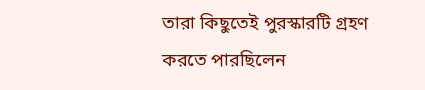তারা কিছুতেই পুরস্কারটি গ্রহণ করতে পারছিলেন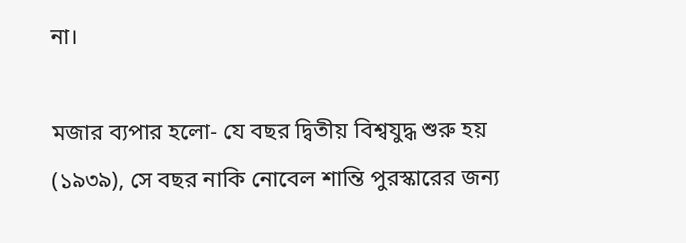না।

মজার ব্যপার হলো- যে বছর দ্বিতীয় বিশ্বযুদ্ধ শুরু হয় (১৯৩৯), সে বছর নাকি নোবেল শান্তি পুরস্কারের জন্য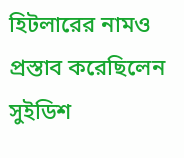হিটলারের নামও প্রস্তাব করেছিলেন সুইডিশ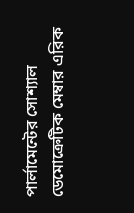পার্লামেন্টের সোশ্যাল ডেমোক্রেটিক মেম্বার এরিক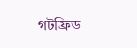গটফ্রিড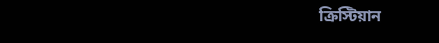ক্রিস্টিয়ান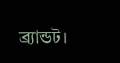ব্র্যান্ডট।